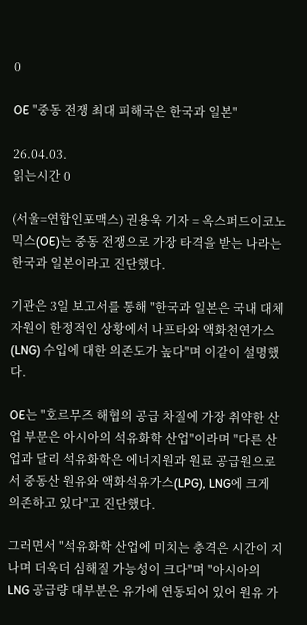0

OE "중동 전쟁 최대 피해국은 한국과 일본"

26.04.03.
읽는시간 0

(서울=연합인포맥스) 권용욱 기자 = 옥스퍼드이코노믹스(OE)는 중동 전쟁으로 가장 타격을 받는 나라는 한국과 일본이라고 진단했다.

기관은 3일 보고서를 통해 "한국과 일본은 국내 대체 자원이 한정적인 상황에서 나프타와 액화천연가스(LNG) 수입에 대한 의존도가 높다"며 이같이 설명했다.

OE는 "호르무즈 해협의 공급 차질에 가장 취약한 산업 부문은 아시아의 석유화학 산업"이라며 "다른 산업과 달리 석유화학은 에너지원과 원료 공급원으로서 중동산 원유와 액화석유가스(LPG), LNG에 크게 의존하고 있다"고 진단했다.

그러면서 "석유화학 산업에 미치는 충격은 시간이 지나며 더욱더 심해질 가능성이 크다"며 "아시아의 LNG 공급량 대부분은 유가에 연동되어 있어 원유 가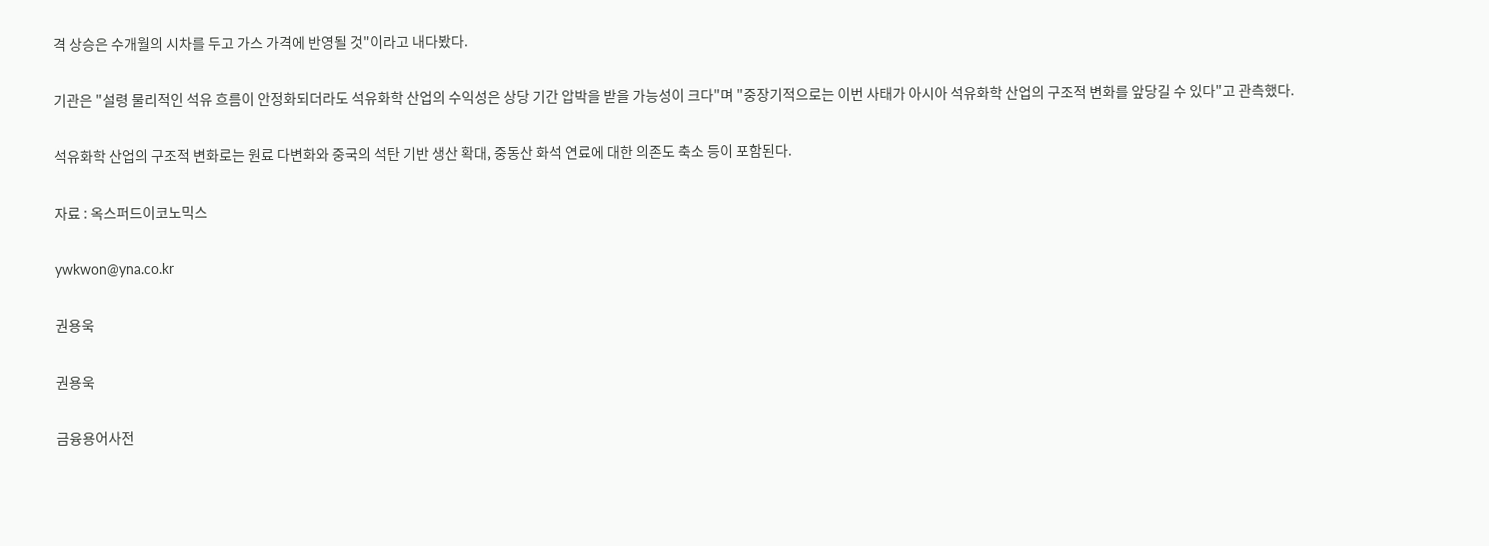격 상승은 수개월의 시차를 두고 가스 가격에 반영될 것"이라고 내다봤다.

기관은 "설령 물리적인 석유 흐름이 안정화되더라도 석유화학 산업의 수익성은 상당 기간 압박을 받을 가능성이 크다"며 "중장기적으로는 이번 사태가 아시아 석유화학 산업의 구조적 변화를 앞당길 수 있다"고 관측했다.

석유화학 산업의 구조적 변화로는 원료 다변화와 중국의 석탄 기반 생산 확대, 중동산 화석 연료에 대한 의존도 축소 등이 포함된다.

자료 : 옥스퍼드이코노믹스

ywkwon@yna.co.kr

권용욱

권용욱

금융용어사전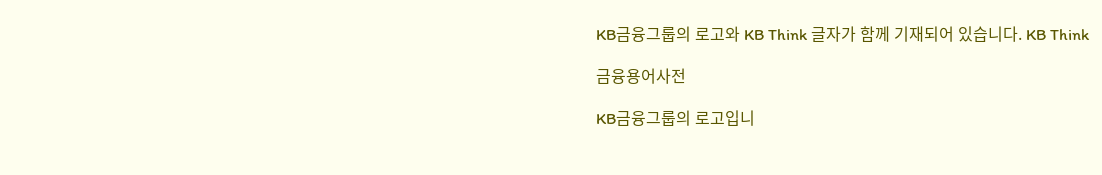KB금융그룹의 로고와 KB Think 글자가 함께 기재되어 있습니다. KB Think

금융용어사전

KB금융그룹의 로고입니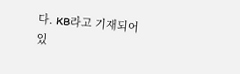다. KB라고 기재되어 있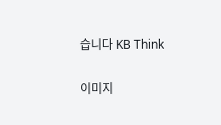습니다 KB Think

이미지